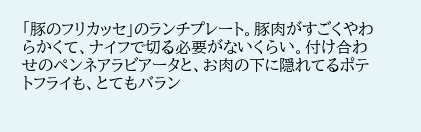「豚のフリカッセ」のランチプレート。豚肉がすごくやわらかくて、ナイフで切る必要がないくらい。付け合わせのペンネアラビアータと、お肉の下に隠れてるポテトフライも、とてもバラン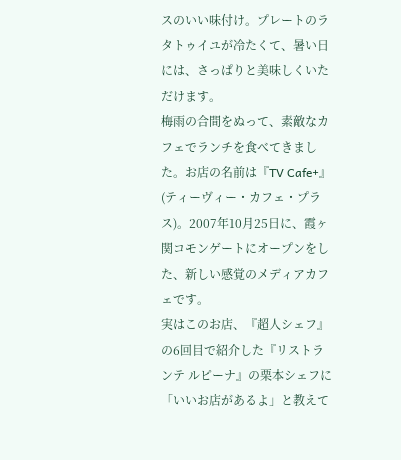スのいい味付け。プレートのラタトゥイユが冷たくて、暑い日には、さっぱりと美味しくいただけます。
梅雨の合間をぬって、素敵なカフェでランチを食べてきました。お店の名前は『TV Cafe+』(ティーヴィー・カフェ・プラス)。2007年10月25日に、霞ヶ関コモンゲートにオープンをした、新しい感覚のメディアカフェです。
実はこのお店、『超人シェフ』の6回目で紹介した『リストランテ ルピーナ』の栗本シェフに「いいお店があるよ」と教えて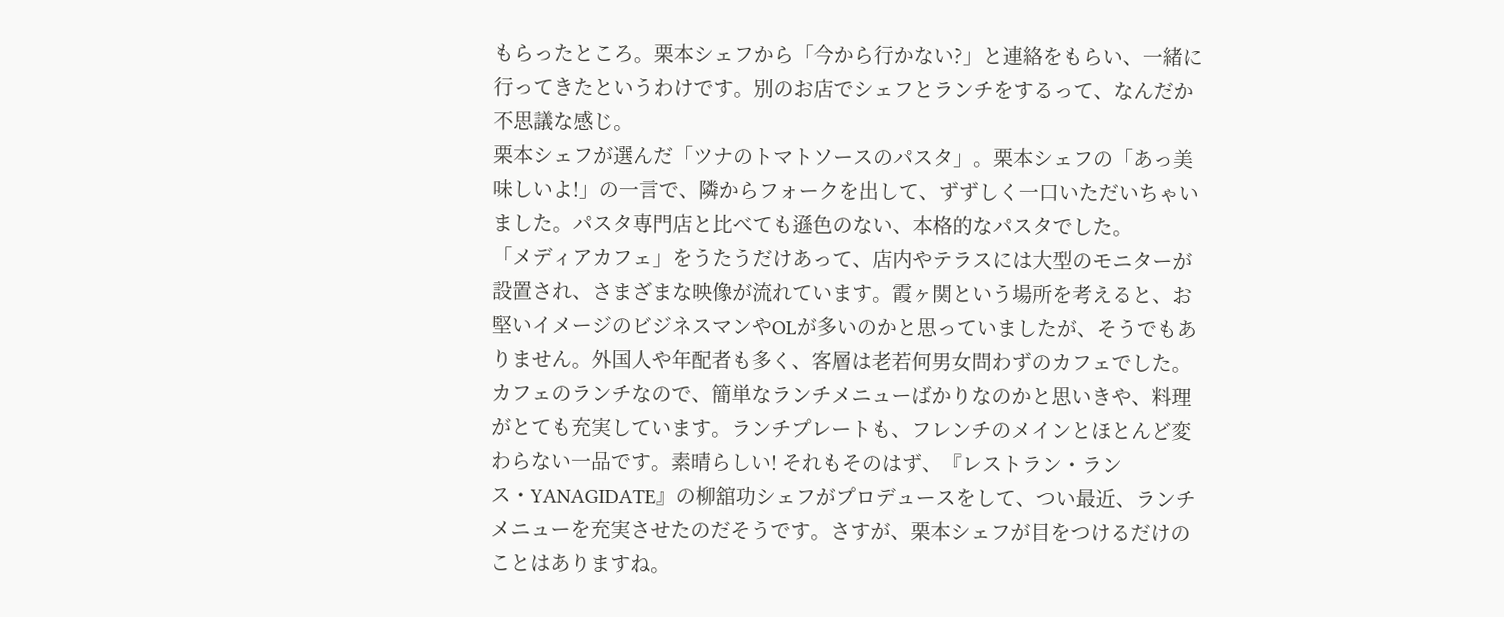もらったところ。栗本シェフから「今から行かない?」と連絡をもらい、一緒に行ってきたというわけです。別のお店でシェフとランチをするって、なんだか不思議な感じ。
栗本シェフが選んだ「ツナのトマトソースのパスタ」。栗本シェフの「あっ美味しいよ!」の一言で、隣からフォークを出して、ずずしく一口いただいちゃいました。パスタ専門店と比べても遜色のない、本格的なパスタでした。
「メディアカフェ」をうたうだけあって、店内やテラスには大型のモニターが設置され、さまざまな映像が流れています。霞ヶ関という場所を考えると、お堅いイメージのビジネスマンやOLが多いのかと思っていましたが、そうでもありません。外国人や年配者も多く、客層は老若何男女問わずのカフェでした。
カフェのランチなので、簡単なランチメニューばかりなのかと思いきや、料理がとても充実しています。ランチプレートも、フレンチのメインとほとんど変わらない一品です。素晴らしい! それもそのはず、『レストラン・ランス・YANAGIDATE』の柳舘功シェフがプロデュースをして、つい最近、ランチメニューを充実させたのだそうです。さすが、栗本シェフが目をつけるだけのことはありますね。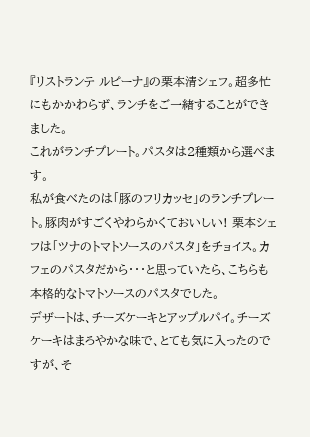『リストランテ ルピーナ』の栗本清シェフ。超多忙にもかかわらず、ランチをご一緒することができました。
これがランチプレート。パスタは2種類から選べます。
私が食べたのは「豚のフリカッセ」のランチプレート。豚肉がすごくやわらかくておいしい! 栗本シェフは「ツナのトマトソースのパスタ」をチョイス。カフェのパスタだから・・・と思っていたら、こちらも本格的なトマトソースのパスタでした。
デザートは、チーズケーキとアップルパイ。チーズケーキはまろやかな味で、とても気に入ったのですが、そ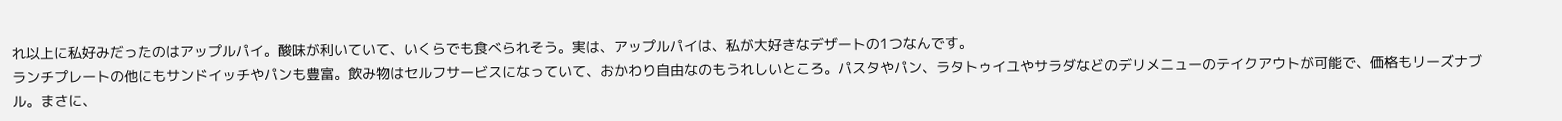れ以上に私好みだったのはアップルパイ。酸味が利いていて、いくらでも食べられそう。実は、アップルパイは、私が大好きなデザートの1つなんです。
ランチプレートの他にもサンドイッチやパンも豊富。飲み物はセルフサービスになっていて、おかわり自由なのもうれしいところ。パスタやパン、ラタトゥイユやサラダなどのデリメニューのテイクアウトが可能で、価格もリーズナブル。まさに、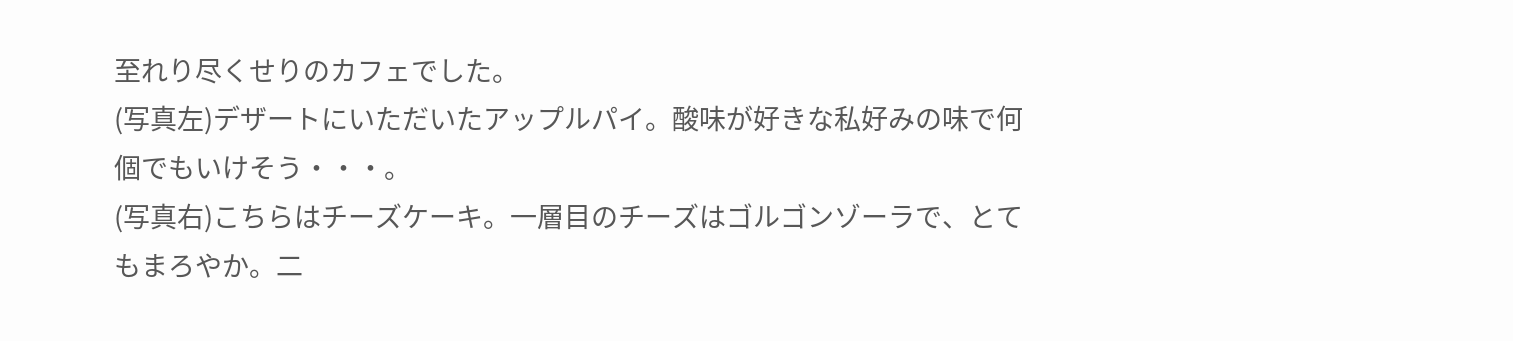至れり尽くせりのカフェでした。
(写真左)デザートにいただいたアップルパイ。酸味が好きな私好みの味で何個でもいけそう・・・。
(写真右)こちらはチーズケーキ。一層目のチーズはゴルゴンゾーラで、とてもまろやか。二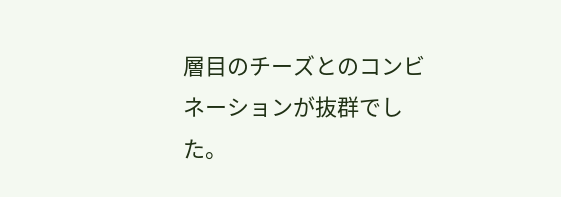層目のチーズとのコンビネーションが抜群でした。